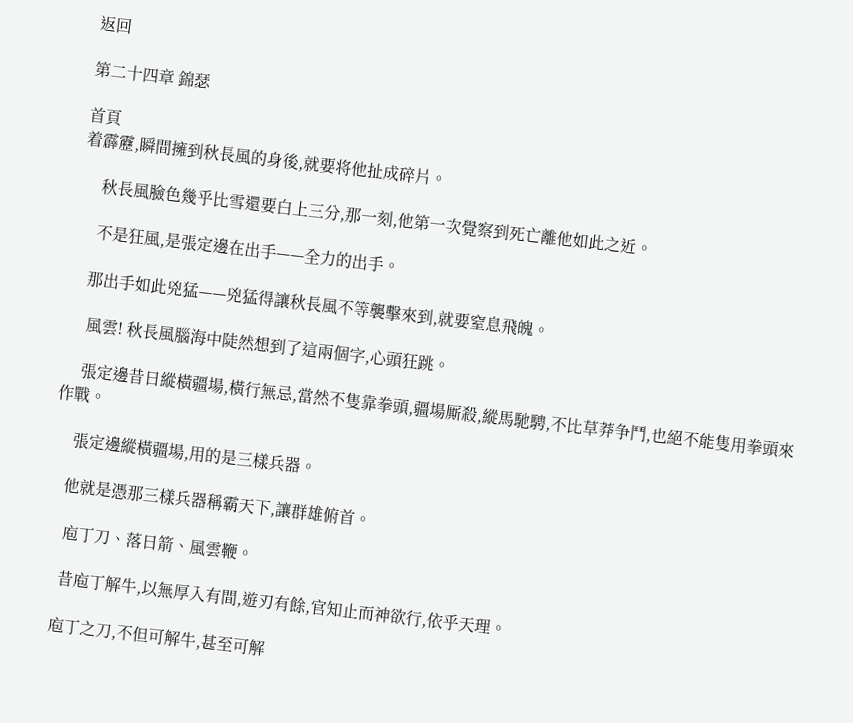返回

第二十四章 錦瑟

首頁
着霹靂,瞬間擁到秋長風的身後,就要将他扯成碎片。

     秋長風臉色幾乎比雪還要白上三分,那一刻,他第一次覺察到死亡離他如此之近。

     不是狂風,是張定邊在出手——全力的出手。

    那出手如此兇猛——兇猛得讓秋長風不等襲擊來到,就要窒息飛魄。

     風雲! 秋長風腦海中陡然想到了這兩個字,心頭狂跳。

     張定邊昔日縱橫疆場,橫行無忌,當然不隻靠拳頭,疆場厮殺,縱馬馳騁,不比草莽争鬥,也絕不能隻用拳頭來作戰。

     張定邊縱橫疆場,用的是三樣兵器。

    他就是憑那三樣兵器稱霸天下,讓群雄俯首。

     庖丁刀、落日箭、風雲鞭。

     昔庖丁解牛,以無厚入有間,遊刃有餘,官知止而神欲行,依乎天理。

    庖丁之刀,不但可解牛,甚至可解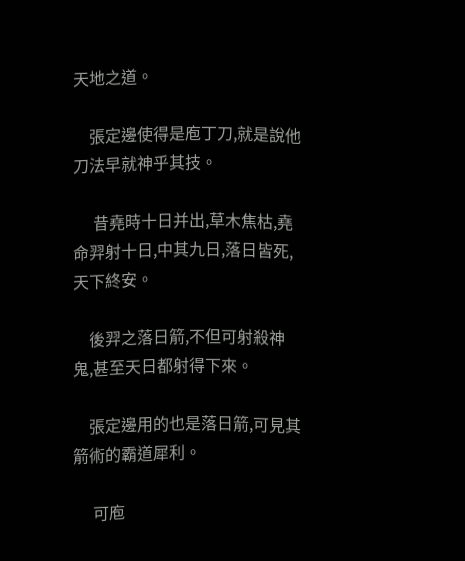天地之道。

    張定邊使得是庖丁刀,就是說他刀法早就神乎其技。

     昔堯時十日并出,草木焦枯,堯命羿射十日,中其九日,落日皆死,天下終安。

    後羿之落日箭,不但可射殺神鬼,甚至天日都射得下來。

    張定邊用的也是落日箭,可見其箭術的霸道犀利。

     可庖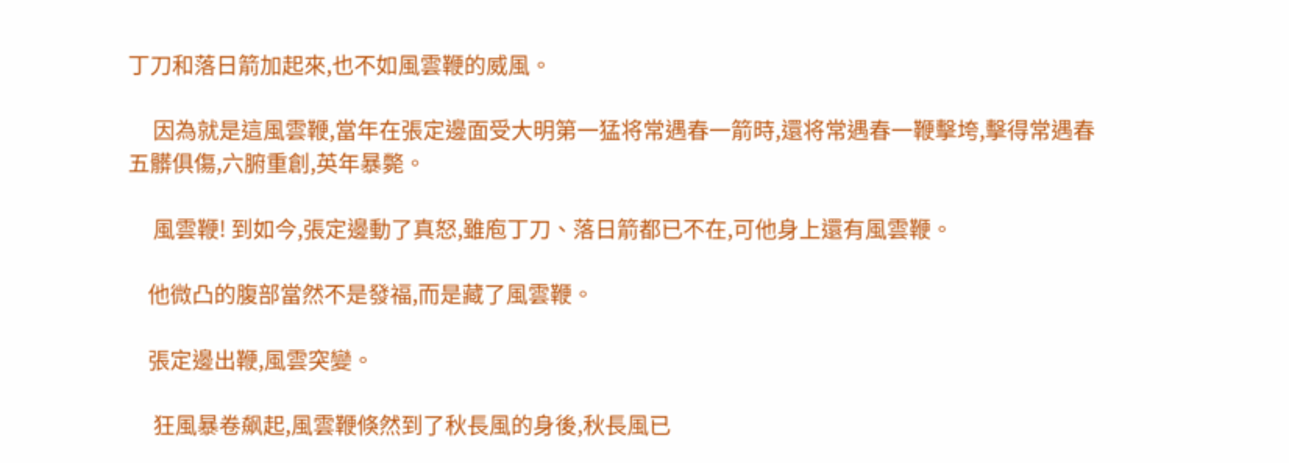丁刀和落日箭加起來,也不如風雲鞭的威風。

     因為就是這風雲鞭,當年在張定邊面受大明第一猛将常遇春一箭時,還将常遇春一鞭擊垮,擊得常遇春五髒俱傷,六腑重創,英年暴斃。

     風雲鞭! 到如今,張定邊動了真怒,雖庖丁刀、落日箭都已不在,可他身上還有風雲鞭。

    他微凸的腹部當然不是發福,而是藏了風雲鞭。

    張定邊出鞭,風雲突變。

     狂風暴卷飙起,風雲鞭倏然到了秋長風的身後,秋長風已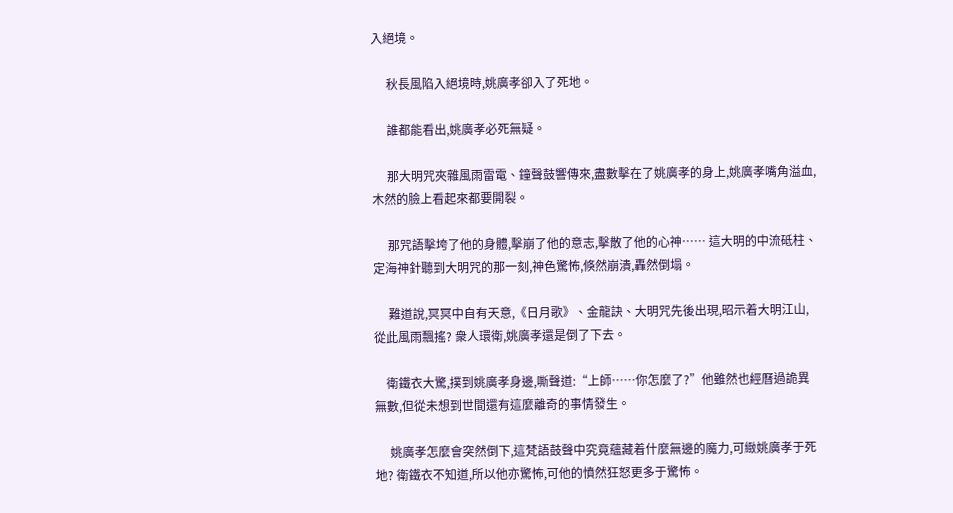入絕境。

     秋長風陷入絕境時,姚廣孝卻入了死地。

     誰都能看出,姚廣孝必死無疑。

     那大明咒夾雜風雨雷電、鐘聲鼓響傳來,盡數擊在了姚廣孝的身上,姚廣孝嘴角溢血,木然的臉上看起來都要開裂。

     那咒語擊垮了他的身體,擊崩了他的意志,擊散了他的心神…… 這大明的中流砥柱、定海神針聽到大明咒的那一刻,神色驚怖,倏然崩潰,轟然倒塌。

     難道說,冥冥中自有天意,《日月歌》、金龍訣、大明咒先後出現,昭示着大明江山,從此風雨飄搖? 衆人環衛,姚廣孝還是倒了下去。

    衛鐵衣大驚,撲到姚廣孝身邊,嘶聲道:“上師……你怎麼了?”他雖然也經曆過詭異無數,但從未想到世間還有這麼離奇的事情發生。

     姚廣孝怎麼會突然倒下,這梵語鼓聲中究竟蘊藏着什麼無邊的魔力,可緻姚廣孝于死地? 衛鐵衣不知道,所以他亦驚怖,可他的憤然狂怒更多于驚怖。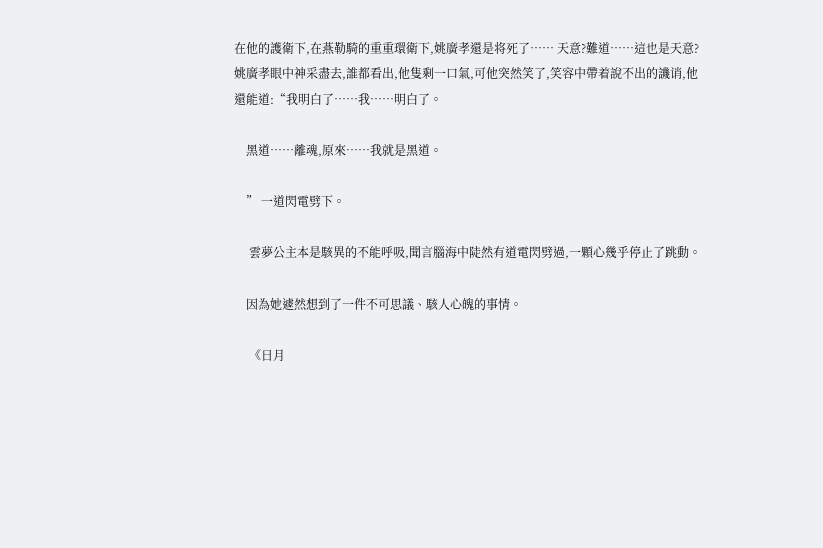在他的護衛下,在燕勒騎的重重環衛下,姚廣孝還是将死了…… 天意?難道……這也是天意? 姚廣孝眼中神采盡去,誰都看出,他隻剩一口氣,可他突然笑了,笑容中帶着說不出的譏诮,他還能道:“我明白了……我……明白了。

    黑道……離魂,原來……我就是黑道。

    ” 一道閃電劈下。

     雲夢公主本是駭異的不能呼吸,聞言腦海中陡然有道電閃劈過,一顆心幾乎停止了跳動。

    因為她遽然想到了一件不可思議、駭人心魄的事情。

     《日月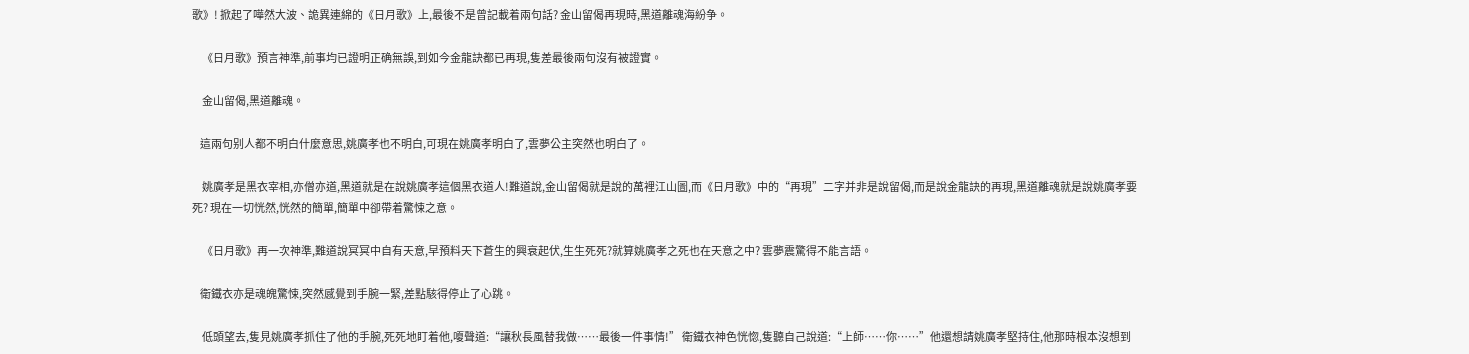歌》! 掀起了嘩然大波、詭異連綿的《日月歌》上,最後不是曾記載着兩句話? 金山留偈再現時,黑道離魂海紛争。

     《日月歌》預言神準,前事均已證明正确無誤,到如今金龍訣都已再現,隻差最後兩句沒有被證實。

     金山留偈,黑道離魂。

    這兩句别人都不明白什麼意思,姚廣孝也不明白,可現在姚廣孝明白了,雲夢公主突然也明白了。

     姚廣孝是黑衣宰相,亦僧亦道,黑道就是在說姚廣孝這個黑衣道人!難道說,金山留偈就是說的萬裡江山圖,而《日月歌》中的“再現”二字并非是說留偈,而是說金龍訣的再現,黑道離魂就是說姚廣孝要死? 現在一切恍然,恍然的簡單,簡單中卻帶着驚悚之意。

     《日月歌》再一次神準,難道說冥冥中自有天意,早預料天下蒼生的興衰起伏,生生死死?就算姚廣孝之死也在天意之中? 雲夢震驚得不能言語。

    衛鐵衣亦是魂魄驚悚,突然感覺到手腕一緊,差點駭得停止了心跳。

     低頭望去,隻見姚廣孝抓住了他的手腕,死死地盯着他,嗄聲道:“讓秋長風替我做……最後一件事情!” 衛鐵衣神色恍惚,隻聽自己說道:“上師……你……”他還想請姚廣孝堅持住,他那時根本沒想到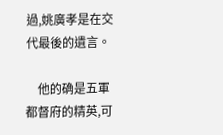過,姚廣孝是在交代最後的遺言。

    他的确是五軍都督府的精英,可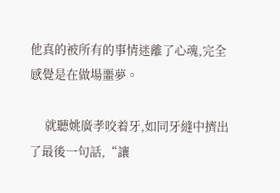他真的被所有的事情迷離了心魂,完全感覺是在做場噩夢。

     就聽姚廣孝咬着牙,如同牙縫中擠出了最後一句話,“讓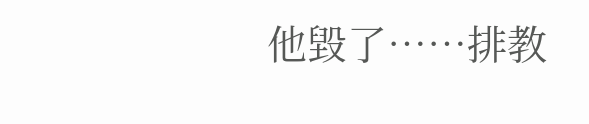他毀了……排教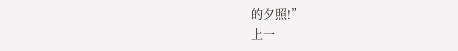的夕照!”
上一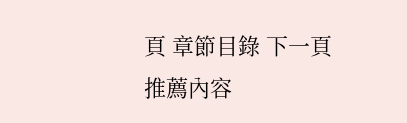頁 章節目錄 下一頁
推薦內容